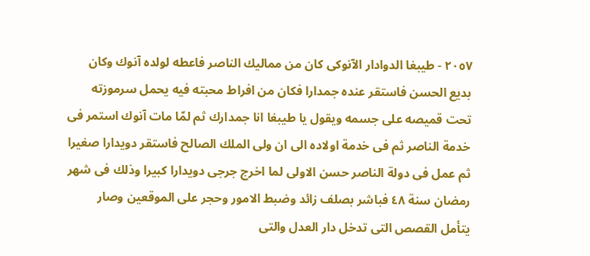٢٠٥٧ - طيبغا الدوادار الآنوكى كان من مماليك الناصر فاعطه لولده آنوك وكان بديع الحسن فاستقر عنده جمدارا فكان من افراط محبته فيه يحمل سرموزته تحت قميصه على جسمه ويقول يا طيبغا انا جمدارك ثم لمّا مات آنوك استمر فى خدمة الناصر ثم فى خدمة اولاده الى ان ولى الملك الصالح فاستقر دويدارا صغيرا ثم عمل فى دولة الناصر حسن الاولى لما اخرج جرجى دويدارا كبيرا وذلك فى شهر رمضان سنة ٤٨ فباشر بصلف زائد وضبط الامور وحجر على الموقعين وصار يتأمل القصص التى تدخل دار العدل والتى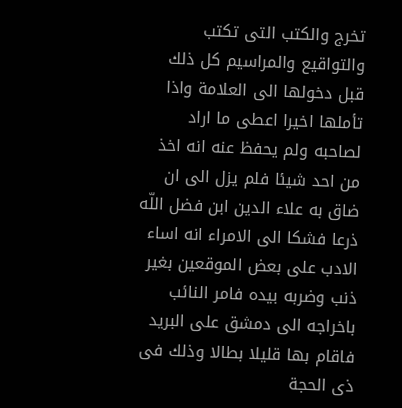تخرج والكتب التى تكتب والتواقيع والمراسيم كل ذلك قبل دخولها الى العلامة واذا تأملها اخيرا اعطى ما اراد لصاحبه ولم يحفظ عنه انه اخذ من احد شيئا فلم يزل الى ان ضاق به علاء الدين ابن فضل اللّه ذرعا فشكا الى الامراء انه اساء الادب على بعض الموقعين بغير ذنب وضربه بيده فامر النائب باخراجه الى دمشق على البريد فاقام بها قليلا بطالا وذلك فى ذى الحجة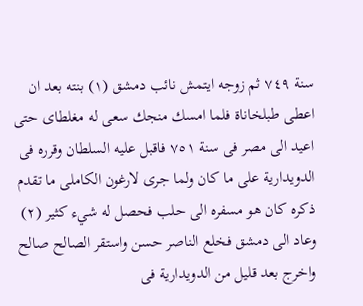سنة ٧٤٩ ثم زوجه ايتمش نائب دمشق (١) بنته بعد ان اعطى طبلخاناة فلما امسك منجك سعى له مغلطاى حتى اعيد الى مصر فى سنة ٧٥١ فاقبل عليه السلطان وقرره فى الدويدارية على ما كان ولما جرى لارغون الكاملى ما تقدم ذكره كان هو مسفره الى حلب فحصل له شيء كثير (٢) وعاد الى دمشق فخلع الناصر حسن واستقر الصالح صالح واخرج بعد قليل من الدويدارية فى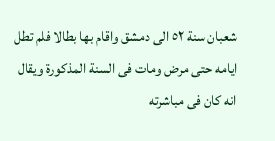شعبان سنة ٥٢ الى دمشق واقام بها بطالا فلم تطل ايامه حتى مرض ومات فى السنة المذكورة ويقال انه كان فى مباشرته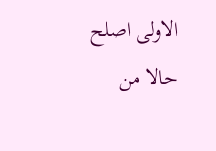الاولى اصلح حالا من